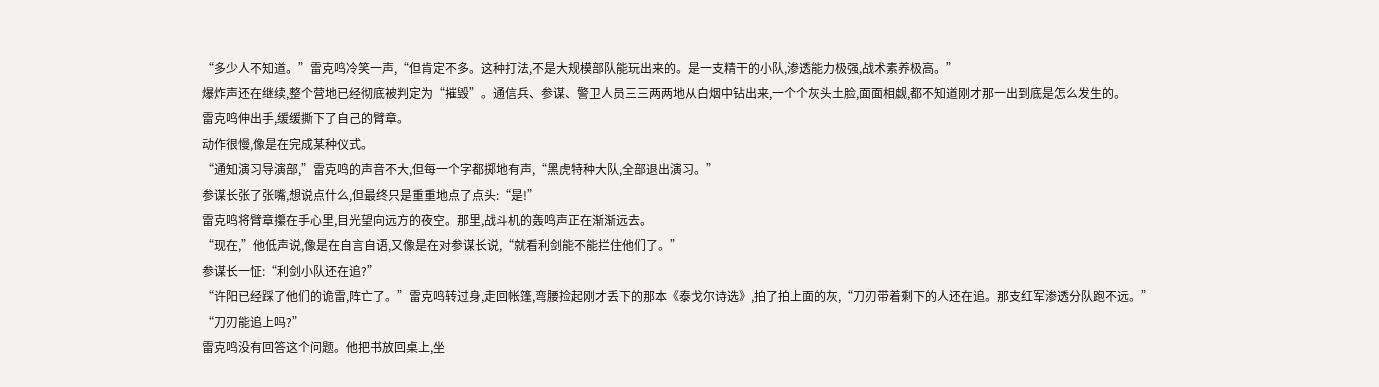“多少人不知道。”雷克鸣冷笑一声,“但肯定不多。这种打法,不是大规模部队能玩出来的。是一支精干的小队,渗透能力极强,战术素养极高。”
爆炸声还在继续,整个营地已经彻底被判定为“摧毁”。通信兵、参谋、警卫人员三三两两地从白烟中钻出来,一个个灰头土脸,面面相觑,都不知道刚才那一出到底是怎么发生的。
雷克鸣伸出手,缓缓撕下了自己的臂章。
动作很慢,像是在完成某种仪式。
“通知演习导演部,”雷克鸣的声音不大,但每一个字都掷地有声,“黑虎特种大队,全部退出演习。”
参谋长张了张嘴,想说点什么,但最终只是重重地点了点头:“是!”
雷克鸣将臂章攥在手心里,目光望向远方的夜空。那里,战斗机的轰鸣声正在渐渐远去。
“现在,”他低声说,像是在自言自语,又像是在对参谋长说,“就看利剑能不能拦住他们了。”
参谋长一怔:“利剑小队还在追?”
“许阳已经踩了他们的诡雷,阵亡了。”雷克鸣转过身,走回帐篷,弯腰捡起刚才丢下的那本《泰戈尔诗选》,拍了拍上面的灰,“刀刃带着剩下的人还在追。那支红军渗透分队跑不远。”
“刀刃能追上吗?”
雷克鸣没有回答这个问题。他把书放回桌上,坐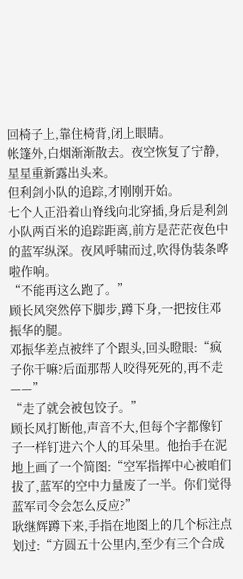回椅子上,靠住椅背,闭上眼睛。
帐篷外,白烟渐渐散去。夜空恢复了宁静,星星重新露出头来。
但利剑小队的追踪,才刚刚开始。
七个人正沿着山脊线向北穿插,身后是利剑小队两百米的追踪距离,前方是茫茫夜色中的蓝军纵深。夜风呼啸而过,吹得伪装条哗啦作响。
“不能再这么跑了。”
顾长风突然停下脚步,蹲下身,一把按住邓振华的腿。
邓振华差点被绊了个跟头,回头瞪眼:“疯子你干嘛?后面那帮人咬得死死的,再不走——”
“走了就会被包饺子。”
顾长风打断他,声音不大,但每个字都像钉子一样钉进六个人的耳朵里。他抬手在泥地上画了一个简图:“空军指挥中心被咱们拔了,蓝军的空中力量废了一半。你们觉得蓝军司令会怎么反应?”
耿继辉蹲下来,手指在地图上的几个标注点划过:“方圆五十公里内,至少有三个合成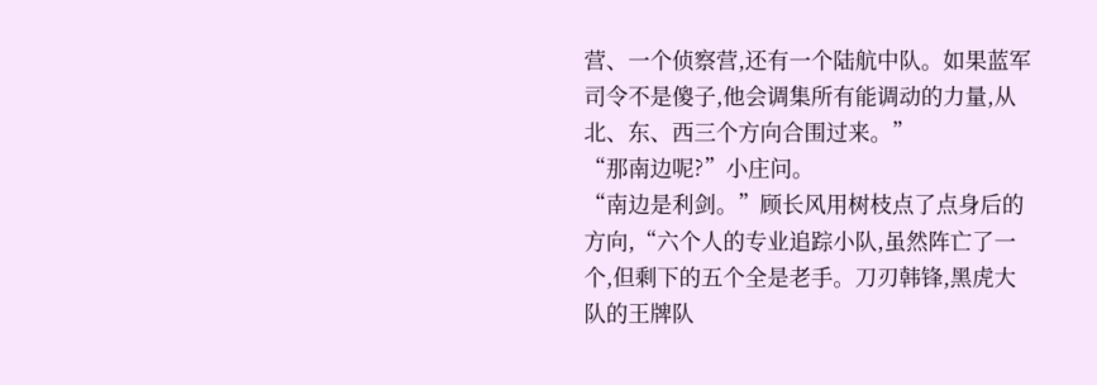营、一个侦察营,还有一个陆航中队。如果蓝军司令不是傻子,他会调集所有能调动的力量,从北、东、西三个方向合围过来。”
“那南边呢?”小庄问。
“南边是利剑。”顾长风用树枝点了点身后的方向,“六个人的专业追踪小队,虽然阵亡了一个,但剩下的五个全是老手。刀刃韩锋,黑虎大队的王牌队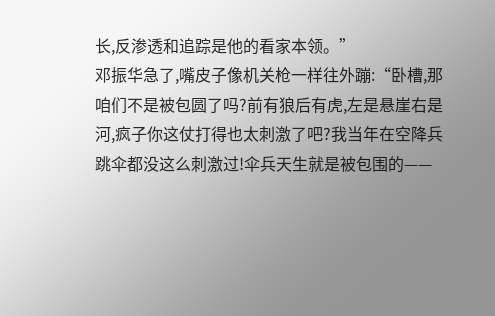长,反渗透和追踪是他的看家本领。”
邓振华急了,嘴皮子像机关枪一样往外蹦:“卧槽,那咱们不是被包圆了吗?前有狼后有虎,左是悬崖右是河,疯子你这仗打得也太刺激了吧?我当年在空降兵跳伞都没这么刺激过!伞兵天生就是被包围的——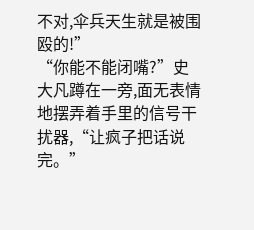不对,伞兵天生就是被围殴的!”
“你能不能闭嘴?”史大凡蹲在一旁,面无表情地摆弄着手里的信号干扰器,“让疯子把话说完。”